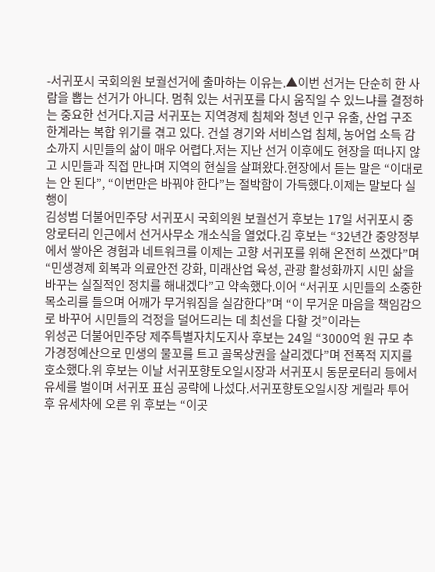-서귀포시 국회의원 보궐선거에 출마하는 이유는.▲이번 선거는 단순히 한 사람을 뽑는 선거가 아니다. 멈춰 있는 서귀포를 다시 움직일 수 있느냐를 결정하는 중요한 선거다.지금 서귀포는 지역경제 침체와 청년 인구 유출, 산업 구조 한계라는 복합 위기를 겪고 있다. 건설 경기와 서비스업 침체, 농어업 소득 감소까지 시민들의 삶이 매우 어렵다.저는 지난 선거 이후에도 현장을 떠나지 않고 시민들과 직접 만나며 지역의 현실을 살펴왔다.현장에서 듣는 말은 “이대로는 안 된다”, “이번만은 바꿔야 한다”는 절박함이 가득했다.이제는 말보다 실행이
김성범 더불어민주당 서귀포시 국회의원 보궐선거 후보는 17일 서귀포시 중앙로터리 인근에서 선거사무소 개소식을 열었다.김 후보는 “32년간 중앙정부에서 쌓아온 경험과 네트워크를 이제는 고향 서귀포를 위해 온전히 쓰겠다”며 “민생경제 회복과 의료안전 강화, 미래산업 육성, 관광 활성화까지 시민 삶을 바꾸는 실질적인 정치를 해내겠다”고 약속했다.이어 “서귀포 시민들의 소중한 목소리를 들으며 어깨가 무거워짐을 실감한다”며 “이 무거운 마음을 책임감으로 바꾸어 시민들의 걱정을 덜어드리는 데 최선을 다할 것”이라는
위성곤 더불어민주당 제주특별자치도지사 후보는 24일 “3000억 원 규모 추가경정예산으로 민생의 물꼬를 트고 골목상권을 살리겠다”며 전폭적 지지를 호소했다.위 후보는 이날 서귀포향토오일시장과 서귀포시 동문로터리 등에서 유세를 벌이며 서귀포 표심 공략에 나섰다.서귀포향토오일시장 게릴라 투어 후 유세차에 오른 위 후보는 “이곳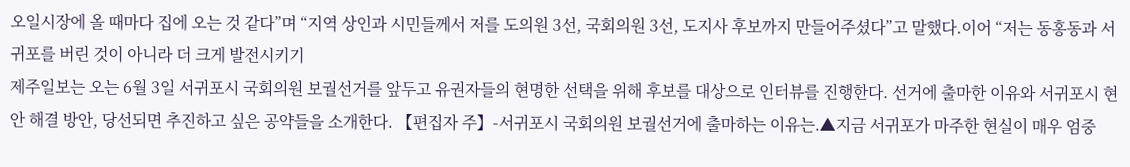오일시장에 올 때마다 집에 오는 것 같다”며 “지역 상인과 시민들께서 저를 도의원 3선, 국회의원 3선, 도지사 후보까지 만들어주셨다”고 말했다.이어 “저는 동홍동과 서귀포를 버린 것이 아니라 더 크게 발전시키기
제주일보는 오는 6월 3일 서귀포시 국회의원 보궐선거를 앞두고 유권자들의 현명한 선택을 위해 후보를 대상으로 인터뷰를 진행한다. 선거에 출마한 이유와 서귀포시 현안 해결 방안, 당선되면 추진하고 싶은 공약들을 소개한다. 【편집자 주】-서귀포시 국회의원 보궐선거에 출마하는 이유는.▲지금 서귀포가 마주한 현실이 매우 엄중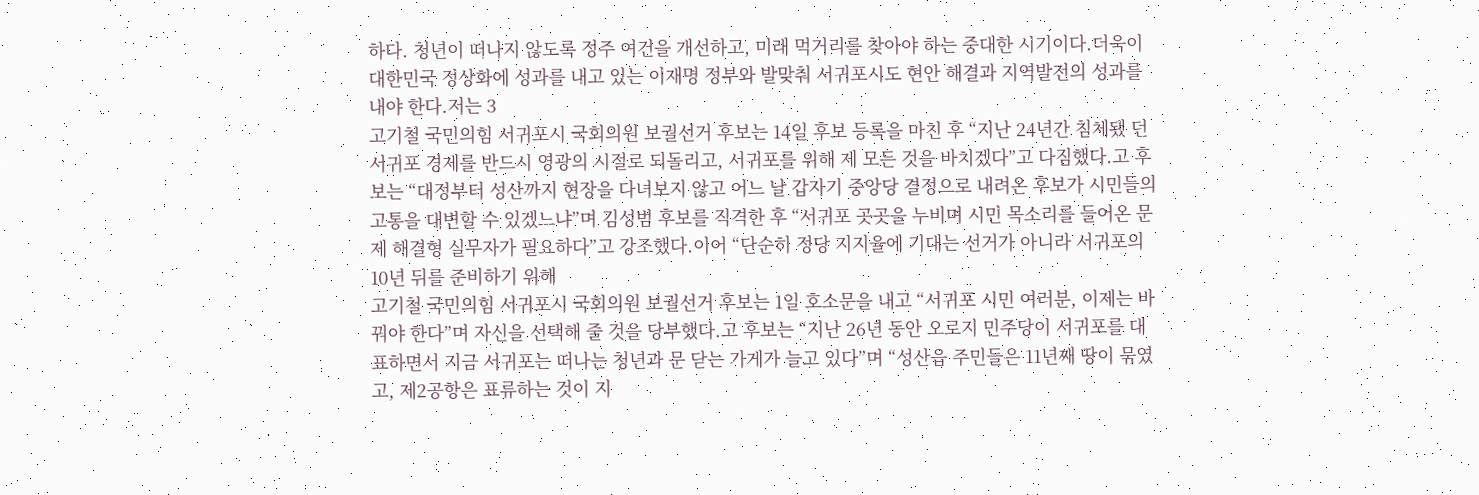하다. 청년이 떠나지 않도록 정주 여건을 개선하고, 미래 먹거리를 찾아야 하는 중대한 시기이다.더욱이 대한민국 정상화에 성과를 내고 있는 이재명 정부와 발맞춰 서귀포시도 현안 해결과 지역발전의 성과를 내야 한다.저는 3
고기철 국민의힘 서귀포시 국회의원 보궐선거 후보는 14일 후보 등록을 마친 후 “지난 24년간 침체됐 던 서귀포 경제를 반드시 영광의 시절로 되돌리고, 서귀포를 위해 제 모든 것을 바치겠다”고 다짐했다.고 후보는 “대정부터 성산까지 현장을 다녀보지 않고 어느 날 갑자기 중앙당 결정으로 내려온 후보가 시민들의 고통을 대변할 수 있겠느냐”며 김성범 후보를 직격한 후 “서귀포 곳곳을 누비며 시민 목소리를 들어온 문제 해결형 실무자가 필요하다”고 강조했다.이어 “단순히 정당 지지율에 기대는 선거가 아니라 서귀포의 10년 뒤를 준비하기 위해
고기철 국민의힘 서귀포시 국회의원 보궐선거 후보는 1일 호소문을 내고 “서귀포 시민 여러분, 이제는 바꿔야 한다”며 자신을 선택해 줄 것을 당부했다.고 후보는 “지난 26년 동안 오로지 민주당이 서귀포를 대표하면서 지금 서귀포는 떠나는 청년과 문 닫는 가게가 늘고 있다”며 “성산읍 주민들은 11년째 땅이 묶였고, 제2공항은 표류하는 것이 지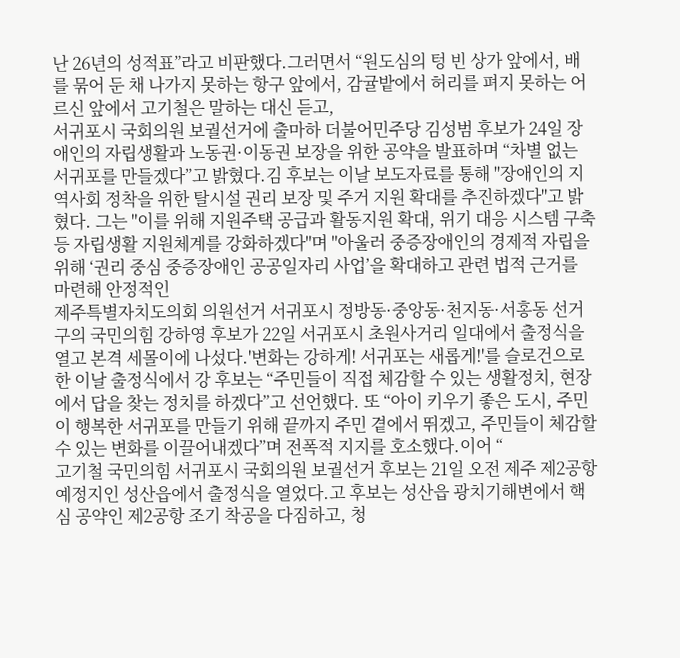난 26년의 성적표”라고 비판했다.그러면서 “원도심의 텅 빈 상가 앞에서, 배를 묶어 둔 채 나가지 못하는 항구 앞에서, 감귤밭에서 허리를 펴지 못하는 어르신 앞에서 고기철은 말하는 대신 듣고,
서귀포시 국회의원 보궐선거에 출마하 더불어민주당 김성범 후보가 24일 장애인의 자립생활과 노동권·이동권 보장을 위한 공약을 발표하며 “차별 없는 서귀포를 만들겠다”고 밝혔다.김 후보는 이날 보도자료를 통해 "장애인의 지역사회 정착을 위한 탈시설 권리 보장 및 주거 지원 확대를 추진하겠다"고 밝혔다. 그는 "이를 위해 지원주택 공급과 활동지원 확대, 위기 대응 시스템 구축 등 자립생활 지원체계를 강화하겠다"며 "아울러 중증장애인의 경제적 자립을 위해 ‘권리 중심 중증장애인 공공일자리 사업’을 확대하고 관련 법적 근거를 마련해 안정적인
제주특별자치도의회 의원선거 서귀포시 정방동·중앙동·천지동·서홍동 선거구의 국민의힘 강하영 후보가 22일 서귀포시 초원사거리 일대에서 출정식을 열고 본격 세몰이에 나섰다.'변화는 강하게! 서귀포는 새롭게!'를 슬로건으로 한 이날 출정식에서 강 후보는 “주민들이 직접 체감할 수 있는 생활정치, 현장에서 답을 찾는 정치를 하겠다”고 선언했다. 또 “아이 키우기 좋은 도시, 주민이 행복한 서귀포를 만들기 위해 끝까지 주민 곁에서 뛰겠고, 주민들이 체감할 수 있는 변화를 이끌어내겠다”며 전폭적 지지를 호소했다.이어 “
고기철 국민의힘 서귀포시 국회의원 보궐선거 후보는 21일 오전 제주 제2공항 예정지인 성산읍에서 출정식을 열었다.고 후보는 성산읍 광치기해변에서 핵심 공약인 제2공항 조기 착공을 다짐하고, 청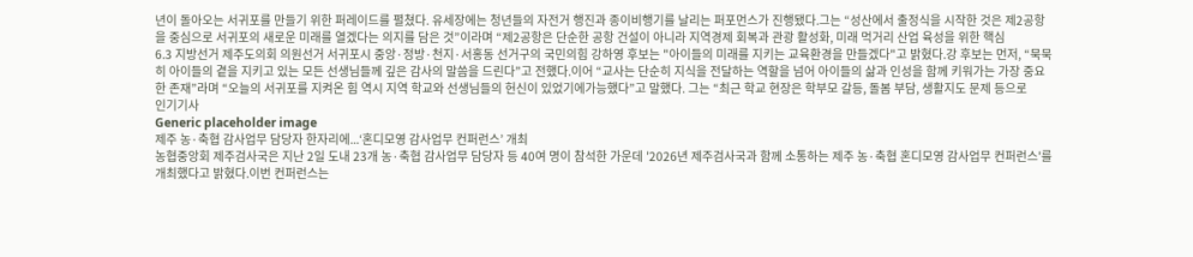년이 돌아오는 서귀포를 만들기 위한 퍼레이드를 펼쳤다. 유세장에는 청년들의 자전거 행진과 종이비행기를 날리는 퍼포먼스가 진행됐다.그는 “성산에서 출정식을 시작한 것은 제2공항을 중심으로 서귀포의 새로운 미래를 열겠다는 의지를 담은 것”이라며 “제2공항은 단순한 공항 건설이 아니라 지역경제 회복과 관광 활성화, 미래 먹거리 산업 육성을 위한 핵심
6.3 지방선거 제주도의회 의원선거 서귀포시 중앙·정방·천지·서홍동 선거구의 국민의힘 강하영 후보는 "아이들의 미래를 지키는 교육환경을 만들겠다"고 밝혔다.강 후보는 먼저, “묵묵히 아이들의 곁을 지키고 있는 모든 선생님들께 깊은 감사의 말씀을 드린다”고 전했다.이어 “교사는 단순히 지식을 전달하는 역할을 넘어 아이들의 삶과 인성을 함께 키워가는 가장 중요한 존재”라며 “오늘의 서귀포를 지켜온 힘 역시 지역 학교와 선생님들의 헌신이 있었기에가능했다”고 말했다. 그는 “최근 학교 현장은 학부모 갈등, 돌봄 부담, 생활지도 문제 등으로
인기기사
Generic placeholder image
제주 농·축협 감사업무 담당자 한자리에...‘혼디모영 감사업무 컨퍼런스’ 개최
농협중앙회 제주검사국은 지난 2일 도내 23개 농·축협 감사업무 담당자 등 40여 명이 참석한 가운데 '2026년 제주검사국과 함께 소통하는 제주 농·축협 혼디모영 감사업무 컨퍼런스'를 개최했다고 밝혔다.이번 컨퍼런스는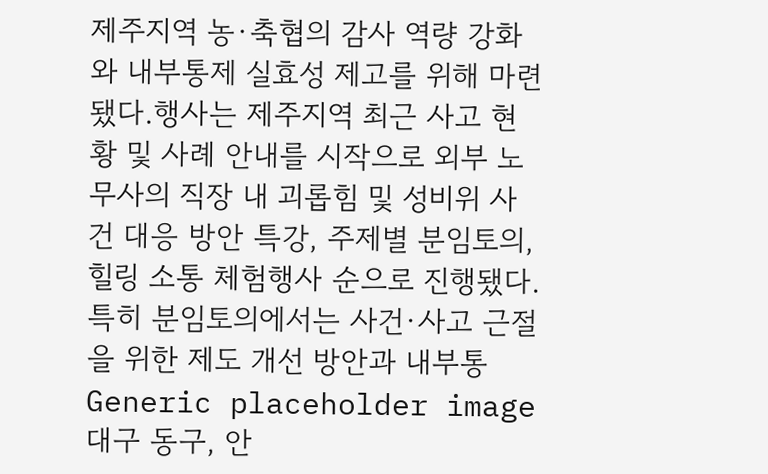제주지역 농·축협의 감사 역량 강화와 내부통제 실효성 제고를 위해 마련됐다.행사는 제주지역 최근 사고 현황 및 사례 안내를 시작으로 외부 노무사의 직장 내 괴롭힘 및 성비위 사건 대응 방안 특강, 주제별 분임토의, 힐링 소통 체험행사 순으로 진행됐다.특히 분임토의에서는 사건·사고 근절을 위한 제도 개선 방안과 내부통
Generic placeholder image
대구 동구, 안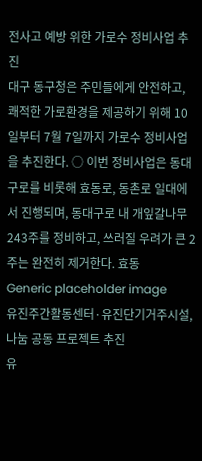전사고 예방 위한 가로수 정비사업 추진
대구 동구청은 주민들에게 안전하고, 쾌적한 가로환경을 제공하기 위해 10일부터 7월 7일까지 가로수 정비사업을 추진한다. ○ 이번 정비사업은 동대구로를 비롯해 효동로, 동촌로 일대에서 진행되며, 동대구로 내 개잎갈나무 243주를 정비하고, 쓰러질 우려가 큰 2주는 완전히 제거한다. 효동
Generic placeholder image
유진주간활동센터·유진단기거주시설, 나눔 공동 프로젝트 추진
유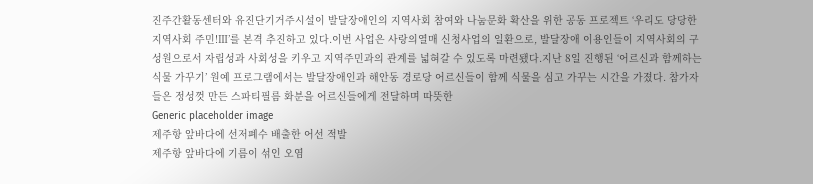진주간활동센터와 유진단기거주시설이 발달장애인의 지역사회 참여와 나눔문화 확산을 위한 공동 프로젝트 ‘우리도 당당한 지역사회 주민!Ⅲ’를 본격 추진하고 있다.이번 사업은 사랑의열매 신청사업의 일환으로, 발달장애 이용인들이 지역사회의 구성원으로서 자립성과 사회성을 키우고 지역주민과의 관계를 넓혀갈 수 있도록 마련됐다.지난 8일 진행된 ‘어르신과 함께하는 식물 가꾸기’ 원예 프로그램에서는 발달장애인과 해안동 경로당 어르신들이 함께 식물을 심고 가꾸는 시간을 가졌다. 참가자들은 정성껏 만든 스파티필름 화분을 어르신들에게 전달하며 따뜻한
Generic placeholder image
제주항 앞바다에 선저폐수 배출한 어선 적발
제주항 앞바다에 기름이 섞인 오염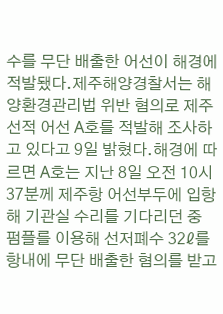수를 무단 배출한 어선이 해경에 적발됐다.제주해양경찰서는 해양환경관리법 위반 혐의로 제주선적 어선 A호를 적발해 조사하고 있다고 9일 밝혔다.해경에 따르면 A호는 지난 8일 오전 10시37분께 제주항 어선부두에 입항해 기관실 수리를 기다리던 중 펌플를 이용해 선저폐수 32ℓ를 항내에 무단 배출한 혐의를 받고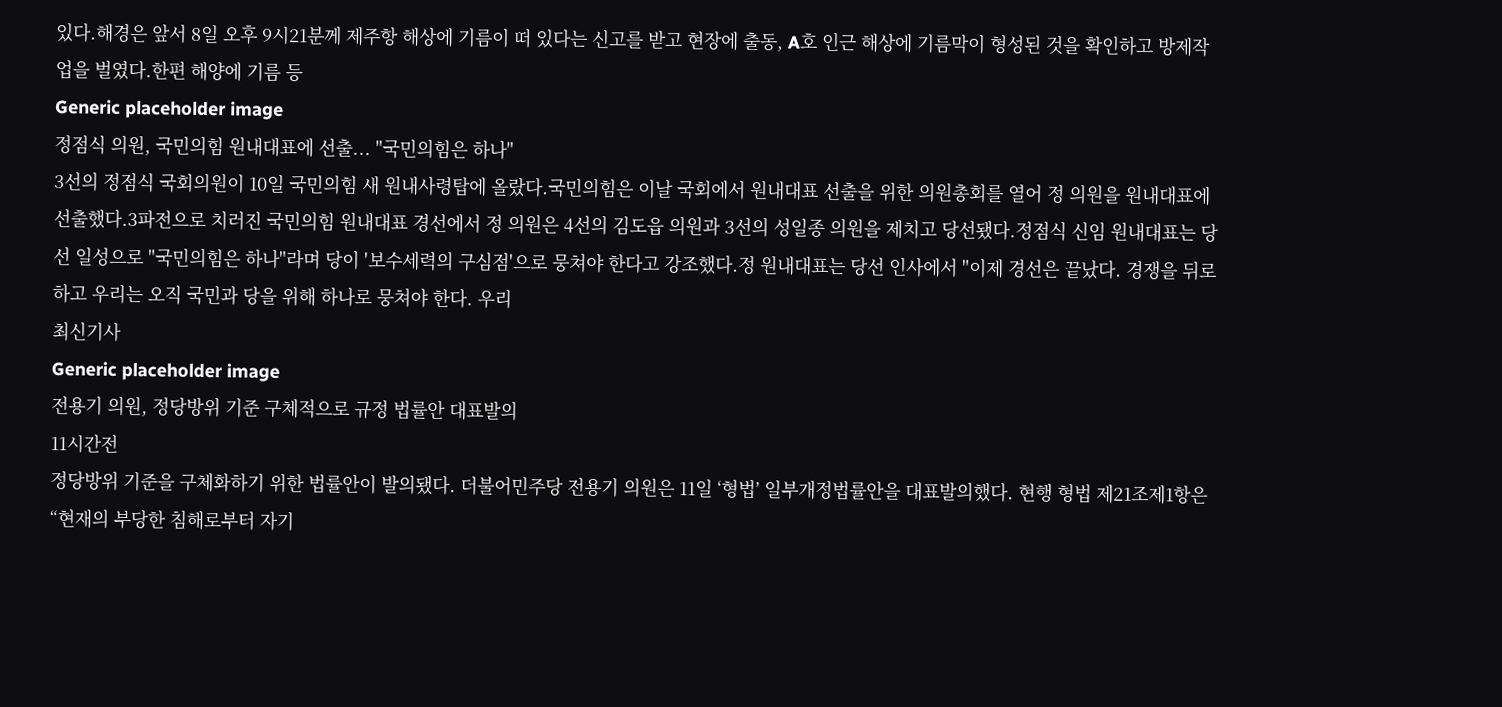있다.해경은 앞서 8일 오후 9시21분께 제주항 해상에 기름이 떠 있다는 신고를 받고 현장에 출동, A호 인근 해상에 기름막이 형성된 것을 확인하고 방제작업을 벌였다.한편 해양에 기름 등
Generic placeholder image
정점식 의원, 국민의힘 원내대표에 선출... "국민의힘은 하나"
3선의 정점식 국회의원이 10일 국민의힘 새 원내사령탑에 올랐다.국민의힘은 이날 국회에서 원내대표 선출을 위한 의원총회를 열어 정 의원을 원내대표에 선출했다.3파전으로 치러진 국민의힘 원내대표 경선에서 정 의원은 4선의 김도읍 의원과 3선의 성일종 의원을 제치고 당선됐다.정점식 신임 원내대표는 당선 일성으로 "국민의힘은 하나"라며 당이 '보수세력의 구심점'으로 뭉쳐야 한다고 강조했다.정 원내대표는 당선 인사에서 "이제 경선은 끝났다. 경쟁을 뒤로하고 우리는 오직 국민과 당을 위해 하나로 뭉쳐야 한다. 우리
최신기사
Generic placeholder image
전용기 의원, 정당방위 기준 구체적으로 규정 법률안 대표발의
11시간전
정당방위 기준을 구체화하기 위한 법률안이 발의됐다. 더불어민주당 전용기 의원은 11일 ‘형법’ 일부개정법률안을 대표발의했다. 현행 형법 제21조제1항은 “현재의 부당한 침해로부터 자기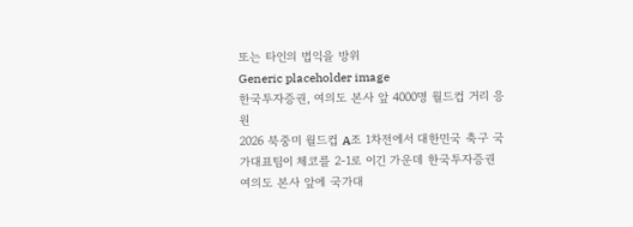또는 타인의 법익을 방위
Generic placeholder image
한국투자증권, 여의도 본사 앞 4000명 월드컵 거리 응원
2026 북중미 월드컵 A조 1차전에서 대한민국 축구 국가대표팀이 체코를 2-1로 이긴 가운데 한국투자증권 여의도 본사 앞에 국가대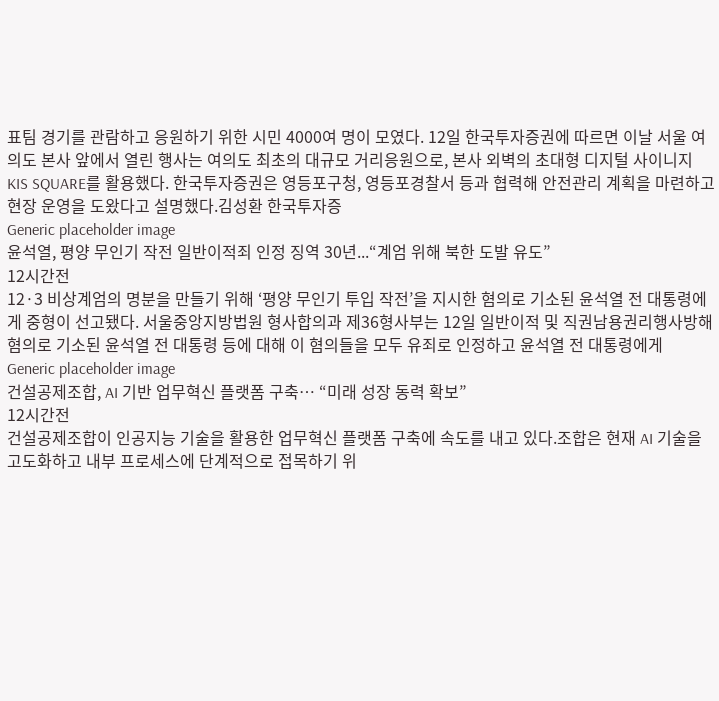표팀 경기를 관람하고 응원하기 위한 시민 4000여 명이 모였다. 12일 한국투자증권에 따르면 이날 서울 여의도 본사 앞에서 열린 행사는 여의도 최초의 대규모 거리응원으로, 본사 외벽의 초대형 디지털 사이니지 KIS SQUARE를 활용했다. 한국투자증권은 영등포구청, 영등포경찰서 등과 협력해 안전관리 계획을 마련하고 현장 운영을 도왔다고 설명했다.김성환 한국투자증
Generic placeholder image
윤석열, 평양 무인기 작전 일반이적죄 인정 징역 30년...“계엄 위해 북한 도발 유도”
12시간전
12·3 비상계엄의 명분을 만들기 위해 ‘평양 무인기 투입 작전’을 지시한 혐의로 기소된 윤석열 전 대통령에게 중형이 선고됐다. 서울중앙지방법원 형사합의과 제36형사부는 12일 일반이적 및 직권남용권리행사방해 혐의로 기소된 윤석열 전 대통령 등에 대해 이 혐의들을 모두 유죄로 인정하고 윤석열 전 대통령에게
Generic placeholder image
건설공제조합, AI 기반 업무혁신 플랫폼 구축… “미래 성장 동력 확보”
12시간전
건설공제조합이 인공지능 기술을 활용한 업무혁신 플랫폼 구축에 속도를 내고 있다.조합은 현재 AI 기술을 고도화하고 내부 프로세스에 단계적으로 접목하기 위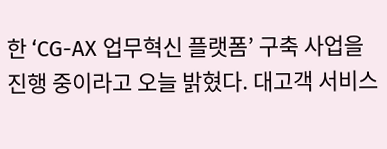한 ‘CG-AX 업무혁신 플랫폼’ 구축 사업을 진행 중이라고 오늘 밝혔다. 대고객 서비스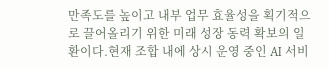만족도를 높이고 내부 업무 효율성을 획기적으로 끌어올리기 위한 미래 성장 동력 확보의 일환이다.현재 조합 내에 상시 운영 중인 AI 서비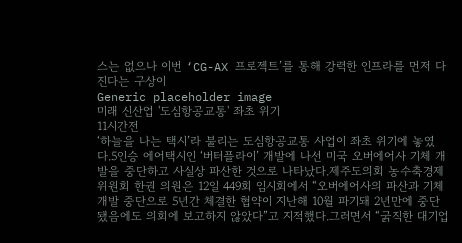스는 없으나 이번 ‘CG-AX 프로젝트’를 통해 강력한 인프라를 먼저 다진다는 구상이
Generic placeholder image
미래 신산업 '도심항공교통' 좌초 위기
11시간전
‘하늘을 나는 택시’라 불리는 도심항공교통 사업이 좌초 위기에 놓였다.5인승 에어택시인 ‘버터플라이’ 개발에 나선 미국 오버에어사 기체 개발을 중단하고 사실상 파산한 것으로 나타났다.제주도의회 농수축경제위원회 한권 의원은 12일 449회 임시회에서 “오버에어사의 파산과 기체 개발 중단으로 5년간 체결한 협약이 지난해 10월 파기돼 2년만에 중단됐음에도 의회에 보고하지 않았다”고 지적했다.그러면서 “굵직한 대기업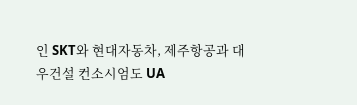인 SKT와 현대자동차, 제주항공과 대우건설 컨소시엄도 UA